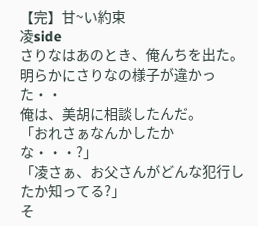【完】甘~い約束
凌side
さりなはあのとき、俺んちを出た。
明らかにさりなの様子が違かった・・
俺は、美胡に相談したんだ。
「おれさぁなんかしたかな・・・?」
「凌さぁ、お父さんがどんな犯行したか知ってる?」
そ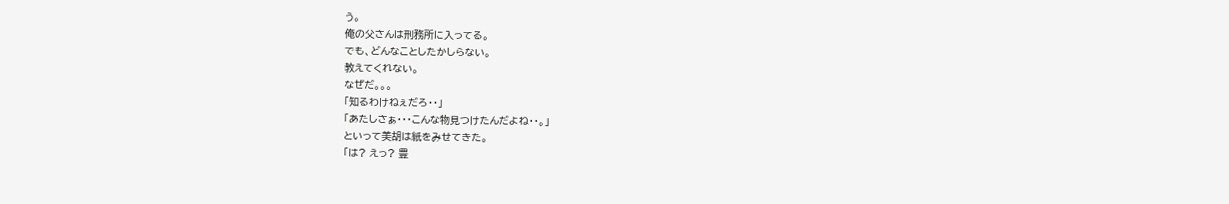う。
俺の父さんは刑務所に入ってる。
でも、どんなことしたかしらない。
教えてくれない。
なぜだ。。。
「知るわけねぇだろ・・」
「あたしさぁ・・・こんな物見つけたんだよね・・。」
といって美胡は紙をみせてきた。
「は? えっ? 豊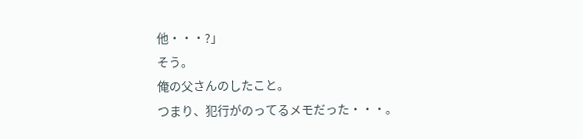他・・・?」
そう。
俺の父さんのしたこと。
つまり、犯行がのってるメモだった・・・。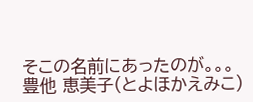そこの名前にあったのが。。。
豊他 恵美子(とよほかえみこ)